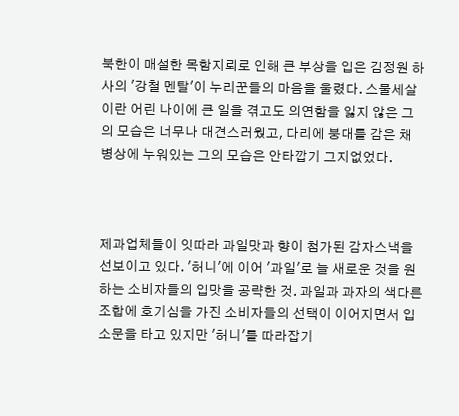북한이 매설한 목함지뢰로 인해 큰 부상을 입은 김정원 하사의 '강철 멘탈'이 누리꾼들의 마음을 울렸다. 스물세살이란 어린 나이에 큰 일을 겪고도 의연함을 잃지 않은 그의 모습은 너무나 대견스러웠고, 다리에 붕대를 감은 채 병상에 누워있는 그의 모습은 안타깝기 그지없었다.



제과업체들이 잇따라 과일맛과 향이 첨가된 감자스낵을 선보이고 있다. '허니'에 이어 '과일'로 늘 새로운 것을 원하는 소비자들의 입맛을 공략한 것. 과일과 과자의 색다른 조합에 호기심을 가진 소비자들의 선택이 이어지면서 입소문을 타고 있지만 '허니'를 따라잡기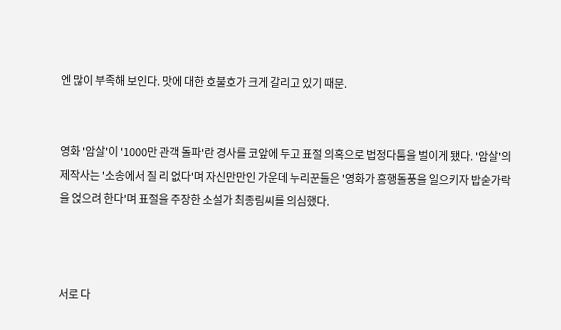엔 많이 부족해 보인다. 맛에 대한 호불호가 크게 갈리고 있기 때문.


영화 '암살'이 '1000만 관객 돌파'란 경사를 코앞에 두고 표절 의혹으로 법정다툼을 벌이게 됐다. '암살'의 제작사는 '소송에서 질 리 없다'며 자신만만인 가운데 누리꾼들은 '영화가 흥행돌풍을 일으키자 밥숟가락을 얹으려 한다'며 표절을 주장한 소설가 최종림씨를 의심했다.



서로 다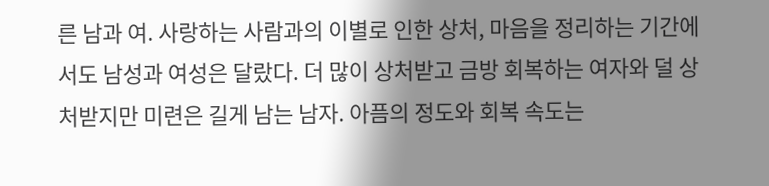른 남과 여. 사랑하는 사람과의 이별로 인한 상처, 마음을 정리하는 기간에서도 남성과 여성은 달랐다. 더 많이 상처받고 금방 회복하는 여자와 덜 상처받지만 미련은 길게 남는 남자. 아픔의 정도와 회복 속도는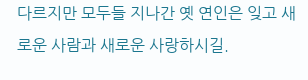다르지만 모두들 지나간 옛 연인은 잊고 새로운 사람과 새로운 사랑하시길.